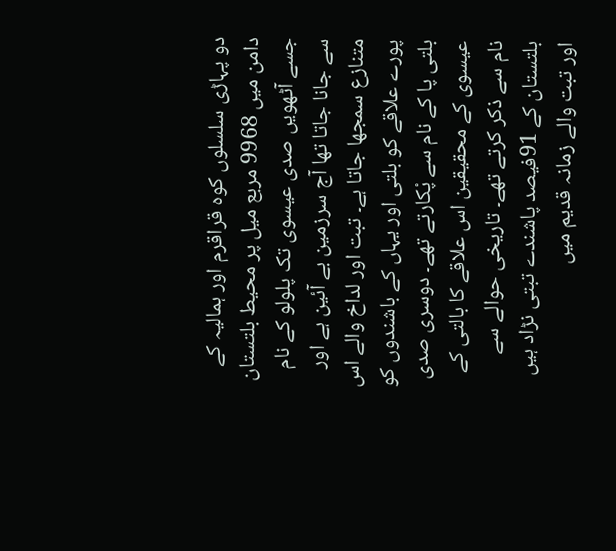دو پہاڑی سلسلوں کوہ قراقرم اور ہمالیہ کے دامن میں 9968 مربع میل پر محیط بلتستان جسے آٹھویں صدی عیسوی تک پلولو کے نام سے جانا جاتا تھا آج سرزمین بے آئین ہے اور متنازع سمجھا جاتا ہے۔ تبت اور لداخ والے اس پورے علاقے کو بلتی اور یہاں کے باشندوں کو بلتی پا کے نام سے پْکارتے تھے۔ دوسری صدی عیسوی کے محقیقین اس علاقے کا بالتی کے نام سے ذکر کرتے تھے۔ تاریخی حوالے سے بلتستان کے 91فیصد پاشندے تبتی نڑاد ہیں اور تبت والے زمانہ قدیم میں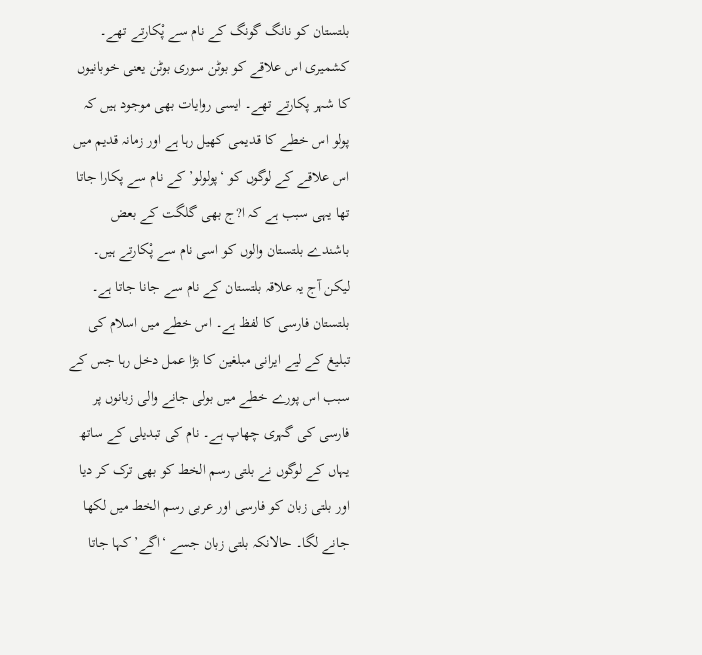بلتستان کو نانگ گونگ کے نام سے پْکارتے تھے۔ کشمیری اس علاقے کو بوٹن سوری بوٹن یعنی خوبانیوں کا شہر پکارتے تھے۔ ایسی روایات بھی موجود ہیں کہ پولو اس خطے کا قدیمی کھیل رہا ہے اور زمانہ قدیم میں اس علاقے کے لوگوں کو ‘پولولو’ کے نام سے پکارا جاتا تھا یہی سبب ہے کہ ا?ج بھی گلگت کے بعض باشندے بلتستان والوں کو اسی نام سے پْکارتے ہیں۔ لیکن آج یہ علاقہ بلتستان کے نام سے جانا جاتا ہے۔ بلتستان فارسی کا لفظ ہے۔ اس خطے میں اسلام کی تبلیغ کے لیے ایرانی مبلغین کا بڑا عمل دخل رہا جس کے سبب اس پورے خطے میں بولی جانے والی زبانوں پر فارسی کی گہری چھاپ ہے۔ نام کی تبدیلی کے ساتھ یہاں کے لوگوں نے بلتی رسم الخط کو بھی ترک کر دیا اور بلتی زبان کو فارسی اور عربی رسم الخط میں لکھا جانے لگا۔ حالانکہ بلتی زبان جسے ‘اگے’ کہا جاتا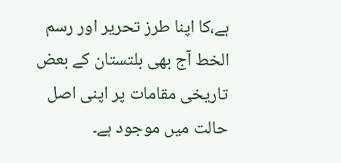ہے،کا اپنا طرز تحریر اور رسم الخط آج بھی بلتستان کے بعض تاریخی مقامات پر اپنی اصل حالت میں موجود ہے۔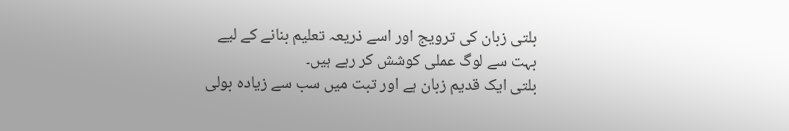بلتی زبان کی ترویج اور اسے ذریعہ تعلیم بنانے کے لیے بہت سے لوگ عملی کوشش کر رہے ہیں۔
بلتی ایک قدیم زبان ہے اور تبت میں سب سے زیادہ بولی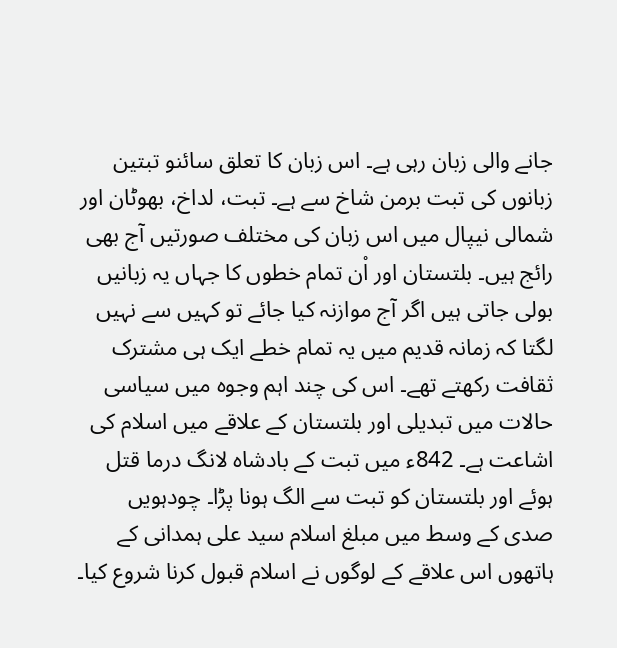جانے والی زبان رہی ہے۔ اس زبان کا تعلق سائنو تبتین زبانوں کی تبت برمن شاخ سے ہے۔ تبت، لداخ، بھوٹان اور شمالی نیپال میں اس زبان کی مختلف صورتیں آج بھی رائج ہیں۔ بلتستان اور اْن تمام خطوں کا جہاں یہ زبانیں بولی جاتی ہیں اگر آج موازنہ کیا جائے تو کہیں سے نہیں لگتا کہ زمانہ قدیم میں یہ تمام خطے ایک ہی مشترک ثقافت رکھتے تھے۔ اس کی چند اہم وجوہ میں سیاسی حالات میں تبدیلی اور بلتستان کے علاقے میں اسلام کی اشاعت ہے۔ 842ء میں تبت کے بادشاہ لانگ درما قتل ہوئے اور بلتستان کو تبت سے الگ ہونا پڑا۔ چودہویں صدی کے وسط میں مبلغ اسلام سید علی ہمدانی کے ہاتھوں اس علاقے کے لوگوں نے اسلام قبول کرنا شروع کیا۔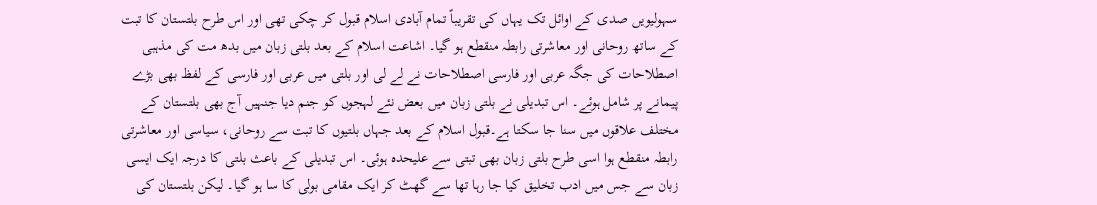سہولیویں صدی کے اوائل تک یہاں کی تقریباً تمام آبادی اسلام قبول کر چکی تھی اور اس طرح بلتستان کا تبت کے ساتھ روحانی اور معاشرتی رابطہ منقطع ہو گیا۔ اشاعت اسلام کے بعد بلتی زبان میں بدھ مت کی مذہبی اصطلاحات کی جگہ عربی اور فارسی اصطلاحات نے لے لی اور بلتی میں عربی اور فارسی کے لفظ بھی بڑے پیمانے پر شامل ہوئے۔ اس تبدیلی نے بلتی زبان میں بعض نئے لہجوں کو جنم دیا جنہیں آج بھی بلتستان کے مختلف علاقوں میں سنا جا سکتا ہے۔قبول اسلام کے بعد جہاں بلتیوں کا تبت سے روحانی، سیاسی اور معاشرتی رابطہ منقطع ہوا اسی طرح بلتی زبان بھی تبتی سے علیحدہ ہوئی۔ اس تبدیلی کے باعث بلتی کا درجہ ایک ایسی زبان سے جس میں ادب تخلیق کیا جا رہا تھا سے گھٹ کر ایک مقامی بولی کا سا ہو گیا۔ لیکن بلتستان کی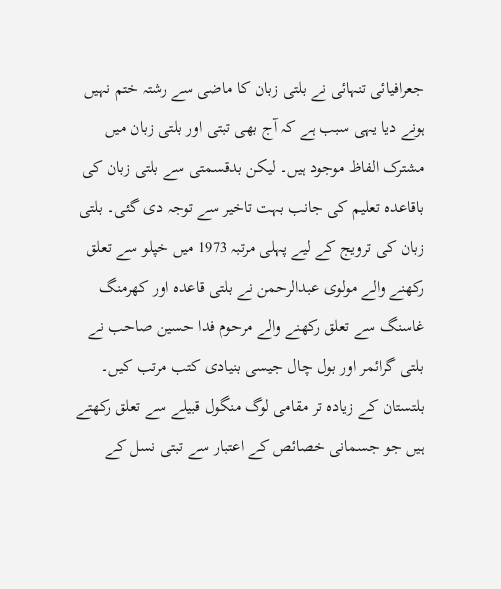جعرافیائی تنہائی نے بلتی زبان کا ماضی سے رشتہ ختم نہیں ہونے دیا یہی سبب ہے کہ آج بھی تبتی اور بلتی زبان میں مشترک الفاظ موجود ہیں۔ لیکن بدقسمتی سے بلتی زبان کی باقاعدہ تعلیم کی جانب بہت تاخیر سے توجہ دی گئی۔ بلتی زبان کی ترویج کے لیے پہلی مرتبہ 1973 میں خپلو سے تعلق رکھنے والے مولوی عبدالرحمن نے بلتی قاعدہ اور کھرمنگ غاسنگ سے تعلق رکھنے والے مرحوم فدا حسین صاحب نے بلتی گرائمر اور بول چال جیسی بنیادی کتب مرتب کیں۔ بلتستان کے زیادہ تر مقامی لوگ منگول قبیلے سے تعلق رکھتے ہیں جو جسمانی خصائص کے اعتبار سے تبتی نسل کے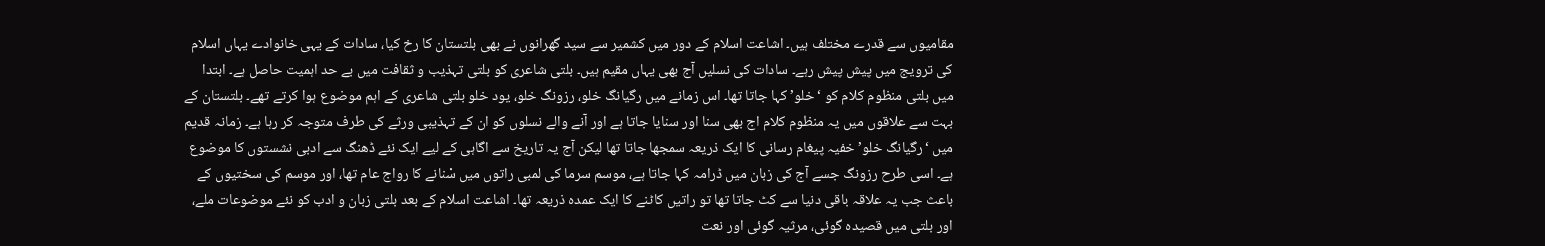مقامیوں سے قدرے مختلف ہیں۔ اشاعت اسلام کے دور میں کشمیر سے سید گھرانوں نے بھی بلتستان کا رخ کیا، سادات کے یہی خانوادے یہاں اسلام کی ترویج میں پیش پیش رہے۔ سادات کی نسلیں آج بھی یہاں مقیم ہیں۔ بلتی شاعری کو بلتی تہذیب و ثقافت میں بے حد اہمیت حاصل ہے۔ ابتدا میں بلتی منظوم کلام کو ‘خلو’ کہا جاتا تھا۔ اس زمانے میں رگیانگ خلو، رزونگ خلو، یود خلو بلتی شاعری کے اہم موضوع ہوا کرتے تھے۔ بلتستان کے بہت سے علاقوں میں یہ منظوم کلام اج بھی سنا اور سنایا جاتا ہے اور آنے والے نسلوں کو ان کے تہذیبی ورثے کی طرف متوجہ کر رہا ہے۔ زمانہ قدیم میں ‘رگیانگ خلو’ خفیہ پیغام رسانی کا ایک ذریعہ سمجھا جاتا تھا لیکن آج یہ تاریخ سے اگاہی کے لیے ایک نئے ڈھنگ سے ادبی نشستوں کا موضوع ہے۔ اسی طرح رزونگ جسے آج کی زبان میں ڈرامہ کہا جاتا ہے، موسم سرما کی لمبی راتوں میں سْنانے کا رواج عام تھا، اور موسم کی سختیوں کے باعث جب یہ علاقہ باقی دنیا سے کٹ جاتا تھا تو راتیں کاٹنے کا ایک عمدہ ذریعہ تھا۔ اشاعت اسلام کے بعد بلتی زبان و ادب کو نئے موضوعات ملے، اور بلتی میں قصیدہ گوئی، مرثیہ گوئی اور نعت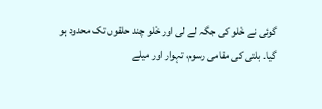گوئی نے خْلو کی جگہ لے لی اور خْلو چند حلقوں تک محدود ہو گیا۔ بلتی کی مقامی رسوم، تہوار اور میلے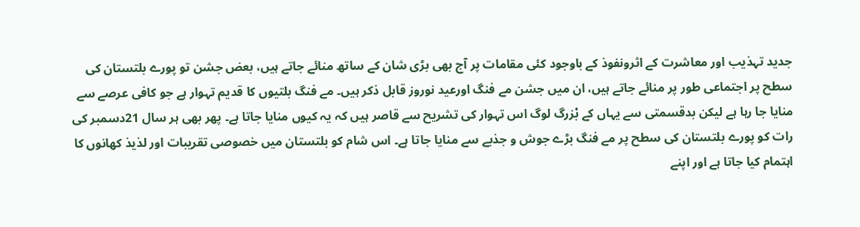جدید تہذیب اور معاشرت کے اثرونفوذ کے باوجود کئی مقامات پر آج بھی بڑی شان کے ساتھ منائے جاتے ہیں، بعض جشن تو پورے بلتستان کی سطح پر اجتماعی طور پر منائے جاتے ہیں، ان میں جشن مے فنگ اورعید نوروز قابل ذکر ہیں۔ مے فنگ بلتیوں کا قدیم تہوار ہے جو کافی عرصے سے منایا جا رہا ہے لیکن بدقسمتی سے یہاں کے بْزرگ لوگ اس تہوار کی تشریح سے قاصر ہیں کہ یہ کیوں منایا جاتا ہے۔ پھر بھی ہر سال 21دسمبر کی رات کو پورے بلتستان کی سطح پر مے فنگ بڑے جوش و جذبے سے منایا جاتا ہے۔ اس شام کو بلتستان میں خصوصی تقریبات اور لذیذ کھانوں کا اہتمام کیا جاتا ہے اور اپنے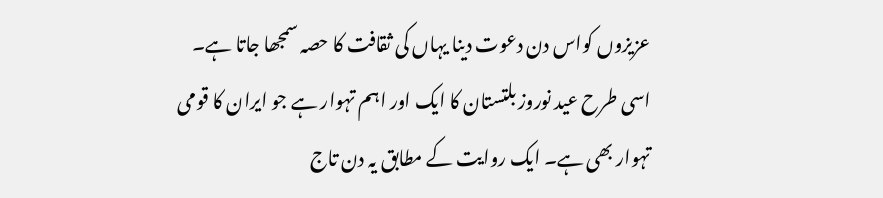عزیزوں کواس دن دعوت دینا یہاں کی ثقافت کا حصہ سمجھا جاتا ہے۔ اسی طرح عید نوروز بلتستان کا ایک اور اہم تہوار ہے جو ایران کا قومی تہوار بھی ہے۔ ایک روایت کے مطابق یہ دن تاج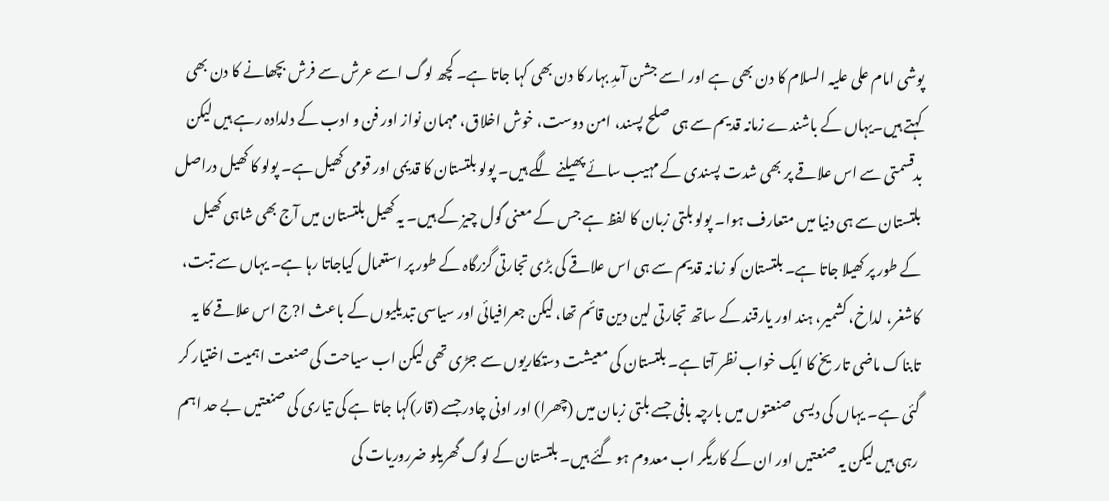پوشی امام علی علیہ السلام کا دن بھی ہے اور اسے جشن آمدِ بہار کا دن بھی کہا جاتا ہے۔ کچھ لوگ اسے عرش سے فرش بچھانے کا دن بھی کہتے ہیں۔یہاں کے باشندے زمانہ قدیم سے ہی صلح پسند، امن دوست، خوش اخلاق، مہمان نواز اور فن و ادب کے دلدادہ رہے ہیں لیکن بدقسمتی سے اس علاقے پر بھی شدت پسندی کے مہیب سائے پھیلنے لگے ہیں۔ پولو بلتستان کا قدیمی اور قومی کھیل ہے۔ پولو کا کھیل دراصل بلتستان سے ہی دنیا میں متعارف ہوا۔ پولو بلتی زبان کا لفظ ہے جس کے معنی گول چیز کے ہیں۔ یہ کھیل بلتستان میں آج بھی شاہی کھیل کے طور پر کھیلا جاتا ہے۔ بلتستان کو زمانہ قدیم سے ہی اس علاقے کی بڑی تجارتی گزرگاہ کے طور پر استعمال کیاجاتا رہا ہے۔ یہاں سے تبت، کاشغر، لداخ، کشمیر، ہند اور یارقند کے ساتھ تجارتی لین دین قائم تھا، لیکن جعرافیائی اور سیاسی تبدیلیوں کے باعث ا?ج اس علاقے کا یہ تابناک ماضی تاریخ کا ایک خواب نظر آتا ہے۔ بلتستان کی معیشت دستکاریوں سے جڑی تھی لیکن اب سیاحت کی صنعت اہمیت اختیار کر گئی ہے۔ یہاں کی دیسی صنعتوں میں بارچہ بافی جسے بلتی زبان میں (چھرا) اور اونی چادر جسے (قار)کہا جاتا ہے کی تیاری کی صنعتیں بے حد اہم رہی ہیں لیکن یہ صنعتیں اور ان کے کاریگر اب معدوم ہو گئے ہیں۔ بلتستان کے لوگ گھریلو ضرروریات کی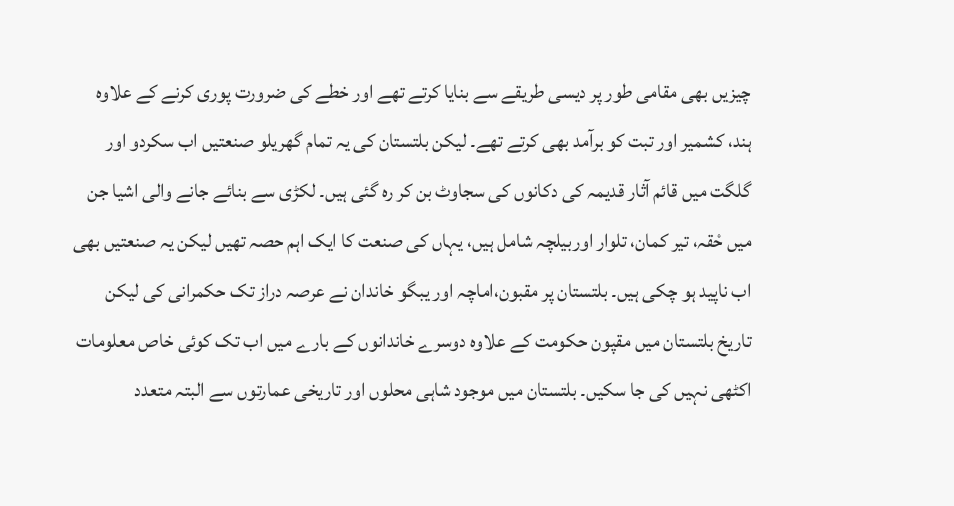چیزیں بھی مقامی طور پر دیسی طریقے سے بنایا کرتے تھے اور خطے کی ضرورت پوری کرنے کے علاوہ ہند، کشمیر اور تبت کو برآمد بھی کرتے تھے۔ لیکن بلتستان کی یہ تمام گھریلو صنعتیں اب سکردو اور گلگت میں قائم آثار قدیمہ کی دکانوں کی سجاوٹ بن کر رہ گئی ہیں۔ لکڑی سے بنائے جانے والی اشیا جن میں حْقہ، تیر کمان، تلوار اوربیلچہ شامل ہیں، یہاں کی صنعت کا ایک اہم حصہ تھیں لیکن یہ صنعتیں بھی اب ناپید ہو چکی ہیں۔ بلتستان پر مقبون،اماچہ اور یبگو خاندان نے عرصہ دراز تک حکمرانی کی لیکن تاریخ بلتستان میں مقپون حکومت کے علاوہ دوسرے خاندانوں کے بارے میں اب تک کوئی خاص معلومات اکٹھی نہیں کی جا سکیں۔ بلتستان میں موجود شاہی محلوں اور تاریخی عمارتوں سے البتہ متعدد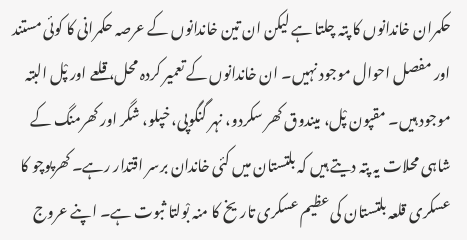حکمران خاندانوں کا پتہ چلتا ہے لیکن ان تین خاندانوں کے عرصہ حکمرانی کا کوئی مستند اور مفصل احوال موجود نہیں۔ ان خاندانوں کے تعمیر کردہ محل، قلعے اور پْل البتہ موجود ہیں۔ مقپون پْل، میندوق کھر سکردو، نہر گنگوپی، خپلو، شگر اور کھرمنگ کے شاہی محلات یہ پتہ دیتے ہیں کہ بلتستان میں کئی خاندان برسر اقتدار رہے۔ کھرپوچو کا عسکری قلعہ بلتستان کی عظیم عسکری تاریخ کا منہ بْولتا ثبوت ہے۔ اپنے عروج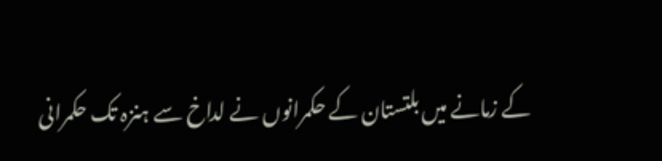کے زمانے میں بلتستان کے حکمرانوں نے لداخ سے ہنزہ تک حکمرانی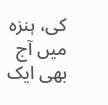کی، ہنزہ میں آج بھی ایک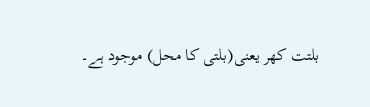بلتت کھر یعنی(بلتی کا محل) موجود ہے۔